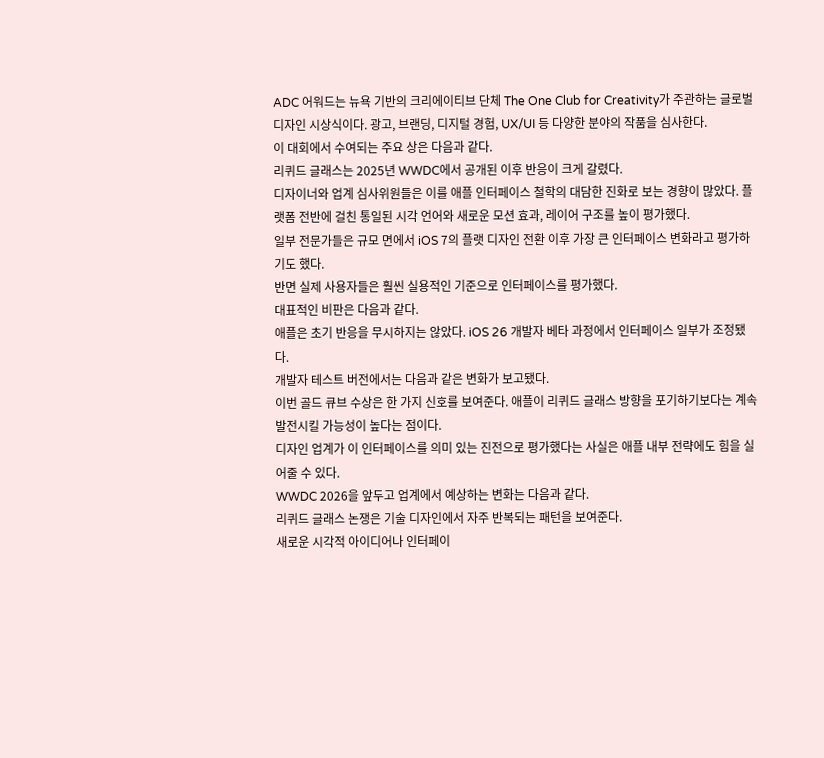ADC 어워드는 뉴욕 기반의 크리에이티브 단체 The One Club for Creativity가 주관하는 글로벌 디자인 시상식이다. 광고, 브랜딩, 디지털 경험, UX/UI 등 다양한 분야의 작품을 심사한다.
이 대회에서 수여되는 주요 상은 다음과 같다.
리퀴드 글래스는 2025년 WWDC에서 공개된 이후 반응이 크게 갈렸다.
디자이너와 업계 심사위원들은 이를 애플 인터페이스 철학의 대담한 진화로 보는 경향이 많았다. 플랫폼 전반에 걸친 통일된 시각 언어와 새로운 모션 효과, 레이어 구조를 높이 평가했다.
일부 전문가들은 규모 면에서 iOS 7의 플랫 디자인 전환 이후 가장 큰 인터페이스 변화라고 평가하기도 했다.
반면 실제 사용자들은 훨씬 실용적인 기준으로 인터페이스를 평가했다.
대표적인 비판은 다음과 같다.
애플은 초기 반응을 무시하지는 않았다. iOS 26 개발자 베타 과정에서 인터페이스 일부가 조정됐다.
개발자 테스트 버전에서는 다음과 같은 변화가 보고됐다.
이번 골드 큐브 수상은 한 가지 신호를 보여준다. 애플이 리퀴드 글래스 방향을 포기하기보다는 계속 발전시킬 가능성이 높다는 점이다.
디자인 업계가 이 인터페이스를 의미 있는 진전으로 평가했다는 사실은 애플 내부 전략에도 힘을 실어줄 수 있다.
WWDC 2026을 앞두고 업계에서 예상하는 변화는 다음과 같다.
리퀴드 글래스 논쟁은 기술 디자인에서 자주 반복되는 패턴을 보여준다.
새로운 시각적 아이디어나 인터페이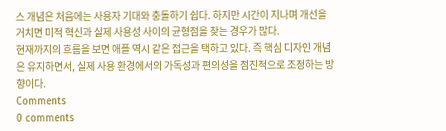스 개념은 처음에는 사용자 기대와 충돌하기 쉽다. 하지만 시간이 지나며 개선을 거치면 미적 혁신과 실제 사용성 사이의 균형점을 찾는 경우가 많다.
현재까지의 흐름을 보면 애플 역시 같은 접근을 택하고 있다. 즉 핵심 디자인 개념은 유지하면서, 실제 사용 환경에서의 가독성과 편의성을 점진적으로 조정하는 방향이다.
Comments
0 comments